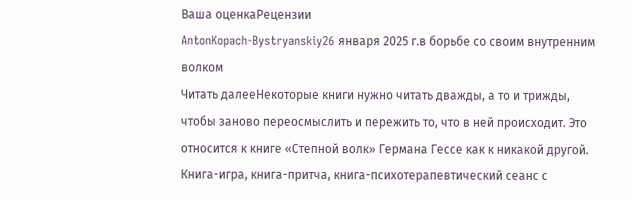Ваша оценкаРецензии
AntonKopach-Bystryanskiy26 января 2025 г.в борьбе со своим внутренним волком
Читать далееНекоторые книги нужно читать дважды, а то и трижды, чтобы заново переосмыслить и пережить то, что в ней происходит. Это относится к книге «Степной волк» Германа Гессе как к никакой другой.
Книга-игра, книга-притча, книга-психотерапевтический сеанс с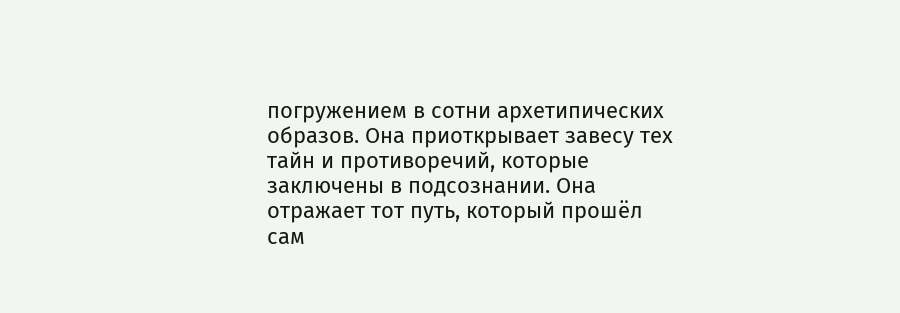погружением в сотни архетипических образов. Она приоткрывает завесу тех тайн и противоречий, которые заключены в подсознании. Она отражает тот путь, который прошёл сам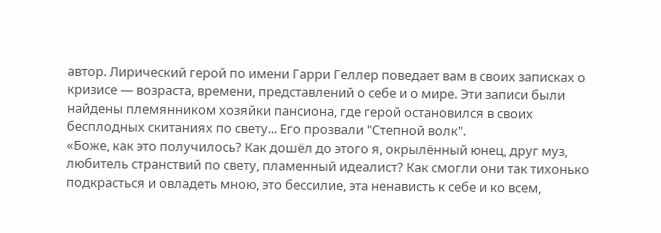автор. Лирический герой по имени Гарри Геллер поведает вам в своих записках о кризисе — возраста, времени, представлений о себе и о мире. Эти записи были найдены племянником хозяйки пансиона, где герой остановился в своих бесплодных скитаниях по свету... Его прозвали "Степной волк".
«Боже, как это получилось? Как дошёл до этого я, окрылённый юнец, друг муз, любитель странствий по свету, пламенный идеалист? Как смогли они так тихонько подкрасться и овладеть мною, это бессилие, эта ненависть к себе и ко всем,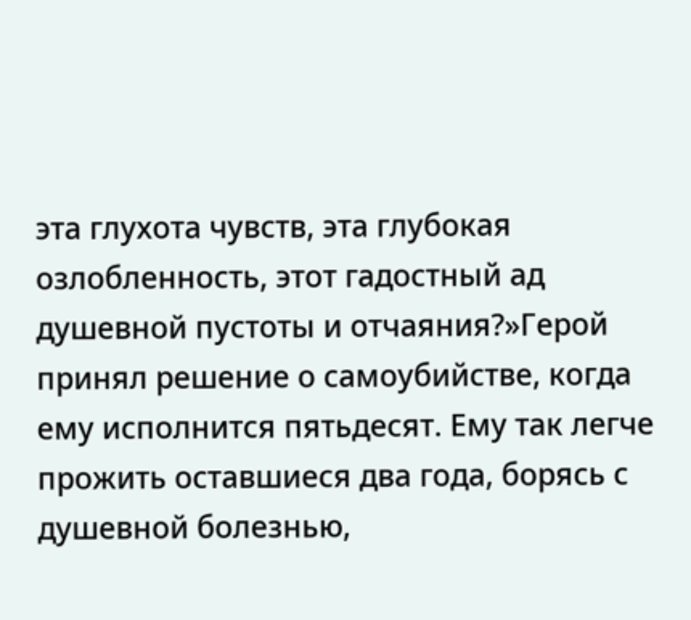эта глухота чувств, эта глубокая озлобленность, этот гадостный ад душевной пустоты и отчаяния?»Герой принял решение о самоубийстве, когда ему исполнится пятьдесят. Ему так легче прожить оставшиеся два года, борясь с душевной болезнью,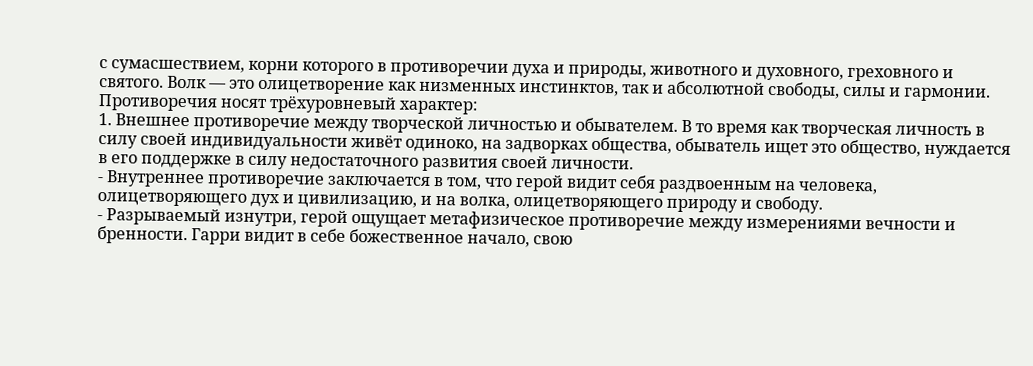с сумасшествием, корни которого в противоречии духа и природы, животного и духовного, греховного и святого. Волк — это олицетворение как низменных инстинктов, так и абсолютной свободы, силы и гармонии. Противоречия носят трёхуровневый характер:
1. Внешнее противоречие между творческой личностью и обывателем. В то время как творческая личность в силу своей индивидуальности живёт одиноко, на задворках общества, обыватель ищет это общество, нуждается в его поддержке в силу недостаточного развития своей личности.
- Внутреннее противоречие заключается в том, что герой видит себя раздвоенным на человека, олицетворяющего дух и цивилизацию, и на волка, олицетворяющего природу и свободу.
- Разрываемый изнутри, герой ощущает метафизическое противоречие между измерениями вечности и бренности. Гарри видит в себе божественное начало, свою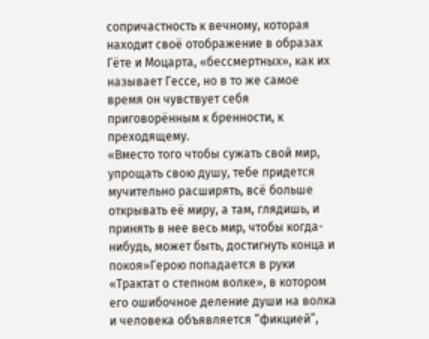сопричастность к вечному, которая находит своё отображение в образах Гёте и Моцарта, «бессмертных», как их называет Гессе, но в то же самое время он чувствует себя приговорённым к бренности, к преходящему.
«Вместо того чтобы сужать свой мир, упрощать свою душу, тебе придется мучительно расширять, всё больше открывать её миру, а там, глядишь, и принять в нее весь мир, чтобы когда-нибудь, может быть, достигнуть конца и покоя»Герою попадается в руки «Трактат о степном волке», в котором его ошибочное деление души на волка и человека объявляется “фикцией”,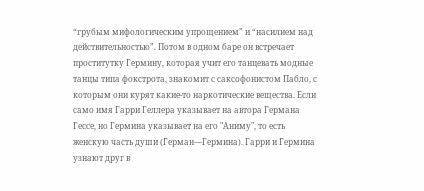“грубым мифологическим упрощением” и “насилием над действительностью”. Потом в одном баре он встречает проститутку Гермину, которая учит его танцевать модные танцы типа фокстрота, знакомит с саксофонистом Пабло, с которым они курят какие-то наркотические вещества. Если само имя Гарри Геллера указывает на автора Германа Гессе, но Гермина указывает на его "Аниму", то есть женскую часть души (Герман—Гермина). Гарри и Гермина узнают друг в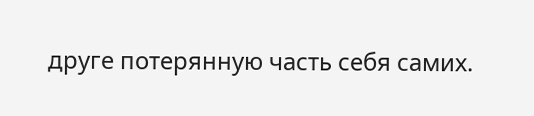друге потерянную часть себя самих.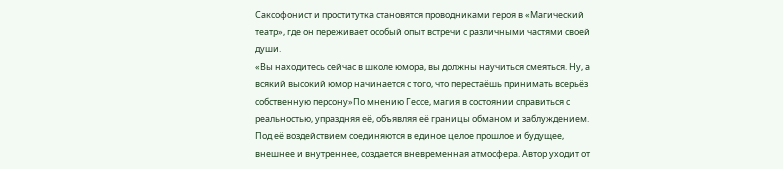Саксофонист и проститутка становятся проводниками героя в «Магический театр», где он переживает особый опыт встречи с различными частями своей души.
«Вы находитесь сейчас в школе юмора, вы должны научиться смеяться. Ну, а всякий высокий юмор начинается с того, что перестаёшь принимать всерьёз собственную персону»По мнению Гессе, магия в состоянии справиться с реальностью, упраздняя её, объявляя её границы обманом и заблуждением. Под её воздействием соединяются в единое целое прошлое и будущее, внешнее и внутреннее, создается вневременная атмосфера. Автор уходит от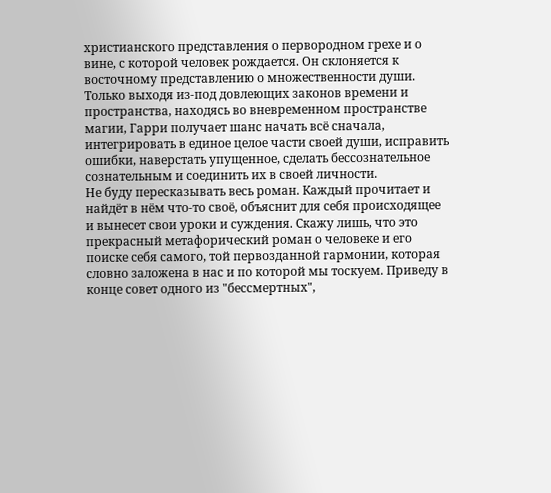христианского представления о первородном грехе и о вине, с которой человек рождается. Он склоняется к восточному представлению о множественности души. Только выходя из-под довлеющих законов времени и пространства, находясь во вневременном пространстве магии, Гарри получает шанс начать всё сначала, интегрировать в единое целое части своей души, исправить ошибки, наверстать упущенное, сделать бессознательное сознательным и соединить их в своей личности.
Не буду пересказывать весь роман. Каждый прочитает и найдёт в нём что-то своё, объяснит для себя происходящее и вынесет свои уроки и суждения. Скажу лишь, что это прекрасный метафорический роман о человеке и его поиске себя самого, той первозданной гармонии, которая словно заложена в нас и по которой мы тоскуем. Приведу в конце совет одного из "бессмертных",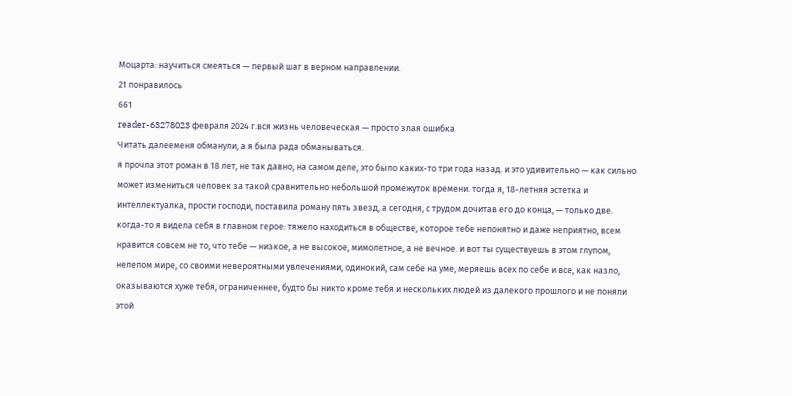Моцарта: научиться смеяться — первый шаг в верном направлении.
21 понравилось
661
reader-63278023 февраля 2024 г.вся жизнь человеческая — просто злая ошибка
Читать далееменя обманули, а я была рада обманываться.
я прочла этот роман в 18 лет, не так давно, на самом деле, это было каких-то три года назад. и это удивительно — как сильно может измениться человек за такой сравнительно небольшой промежуток времени. тогда я, 18-летняя эстетка и интеллектуалка, прости господи, поставила роману пять звезд, а сегодня, с трудом дочитав его до конца, — только две.
когда-то я видела себя в главном герое: тяжело находиться в обществе, которое тебе непонятно и даже неприятно, всем нравится совсем не то, что тебе — низкое, а не высокое, мимолетное, а не вечное. и вот ты существуешь в этом глупом, нелепом мире, со своими невероятными увлечениями, одинокий, сам себе на уме, меряешь всех по себе и все, как назло, оказываются хуже тебя, ограниченнее, будто бы никто кроме тебя и нескольких людей из далекого прошлого и не поняли этой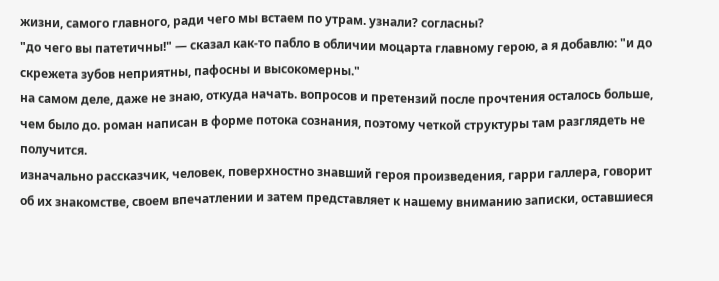жизни, самого главного, ради чего мы встаем по утрам. узнали? согласны?
"до чего вы патетичны!" — сказал как-то пабло в обличии моцарта главному герою, а я добавлю: "и до скрежета зубов неприятны, пафосны и высокомерны."
на самом деле, даже не знаю, откуда начать. вопросов и претензий после прочтения осталось больше, чем было до. роман написан в форме потока сознания, поэтому четкой структуры там разглядеть не получится.
изначально рассказчик, человек, поверхностно знавший героя произведения, гарри галлера, говорит об их знакомстве, своем впечатлении и затем представляет к нашему вниманию записки, оставшиеся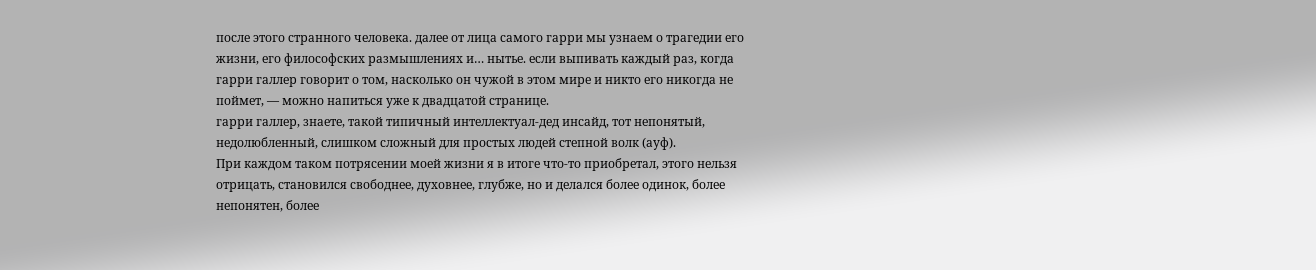после этого странного человека. далее от лица самого гарри мы узнаем о трагедии его жизни, его философских размышлениях и… нытье. если выпивать каждый раз, когда гарри галлер говорит о том, насколько он чужой в этом мире и никто его никогда не поймет, — можно напиться уже к двадцатой странице.
гарри галлер, знаете, такой типичный интеллектуал-дед инсайд, тот непонятый, недолюбленный, слишком сложный для простых людей степной волк (ауф).
При каждом таком потрясении моей жизни я в итоге что-то приобретал, этого нельзя отрицать, становился свободнее, духовнее, глубже, но и делался более одинок, более непонятен, более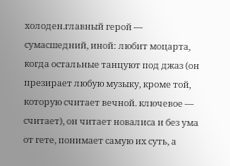холоден.главный герой — сумасшедний, иной: любит моцарта, когда остальные танцуют под джаз (он презирает любую музыку, кроме той, которую считает вечной. ключевое — считает), он читает новалиса и без ума от гете, понимает самую их суть, а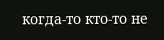когда-то кто-то не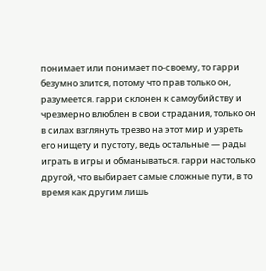понимает или понимает по-своему, то гарри безумно злится, потому что прав только он, разумеется. гарри склонен к самоубийству и чрезмерно влюблен в свои страдания, только он в силах взглянуть трезво на этот мир и узреть его нищету и пустоту, ведь остальные — рады играть в игры и обманываться. гарри настолько другой, что выбирает самые сложные пути, в то время как другим лишь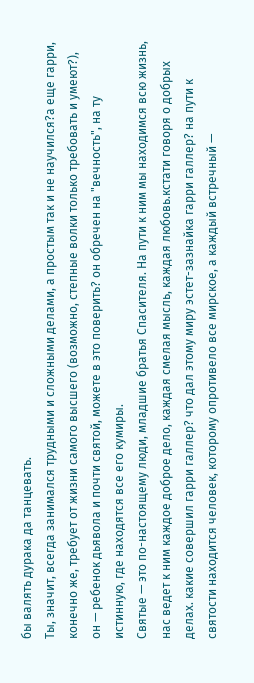бы валять дурака да танцевать.
Ты, значит, всегда занимался трудными и сложными делами, а простым так и не научился?а еще гарри, конечно же, требует от жизни самого высшего (возможно, степные волки только требовать и умеют?), он — ребенок дьявола и почти святой, можете в это поверить? он обречен на "вечность", на ту истинную, где находятся все его кумиры.
Святые — это по-настоящему люди, младшие братья Спасителя. На пути к ним мы находимся всю жизнь, нас ведет к ним каждое доброе дело, каждая смелая мысль, каждая любовь.кстати говоря о добрых делах. какие совершил гарри галлер? что дал этому миру эстет-зазнайка гарри галлер? на пути к святости находится человек, которому опротивело все мирское, а каждый встречный —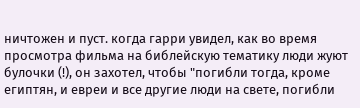ничтожен и пуст. когда гарри увидел, как во время просмотра фильма на библейскую тематику люди жуют булочки (!), он захотел, чтобы "погибли тогда, кроме египтян, и евреи и все другие люди на свете, погибли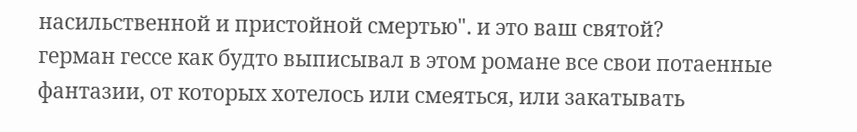насильственной и пристойной смертью". и это ваш святой?
герман гессе как будто выписывал в этом романе все свои потаенные фантазии, от которых хотелось или смеяться, или закатывать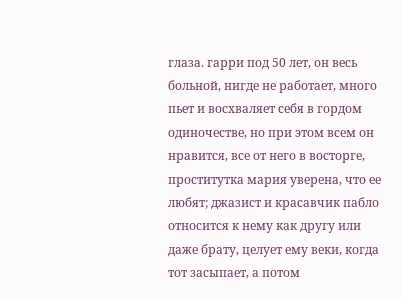глаза. гарри под 50 лет, он весь больной, нигде не работает, много пьет и восхваляет себя в гордом одиночестве, но при этом всем он нравится, все от него в восторге, проститутка мария уверена, что ее любят; джазист и красавчик пабло относится к нему как другу или даже брату, целует ему веки, когда тот засыпает, а потом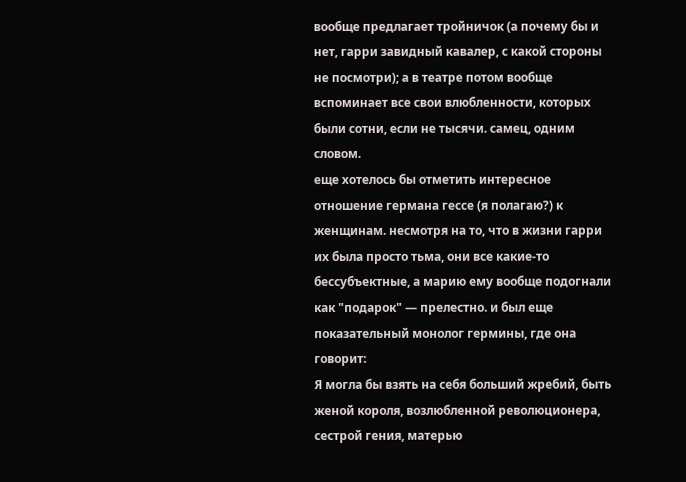вообще предлагает тройничок (а почему бы и нет, гарри завидный кавалер, с какой стороны не посмотри); а в театре потом вообще вспоминает все свои влюбленности, которых были сотни, если не тысячи. самец, одним словом.
еще хотелось бы отметить интересное отношение германа гессе (я полагаю?) к женщинам. несмотря на то, что в жизни гарри их была просто тьма, они все какие-то бессубъектные, а марию ему вообще подогнали как "подарок" — прелестно. и был еще показательный монолог гермины, где она говорит:
Я могла бы взять на себя больший жребий, быть женой короля, возлюбленной революционера, сестрой гения, матерью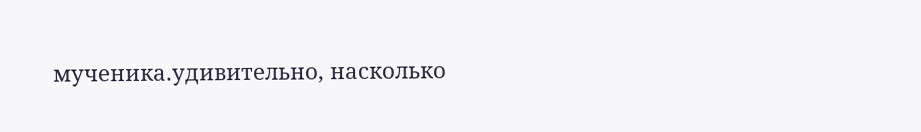мученика.удивительно, насколько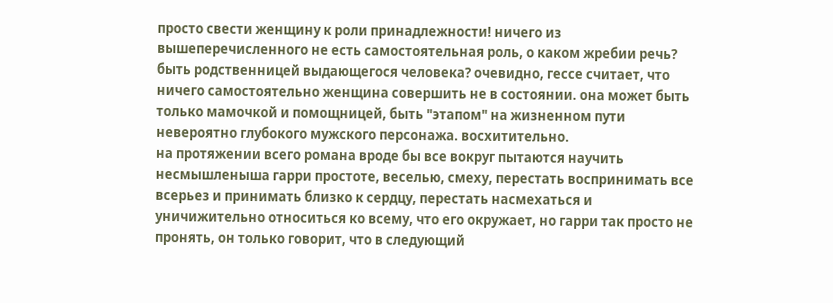просто свести женщину к роли принадлежности! ничего из вышеперечисленного не есть самостоятельная роль, о каком жребии речь? быть родственницей выдающегося человека? очевидно, гессе считает, что ничего самостоятельно женщина совершить не в состоянии. она может быть только мамочкой и помощницей, быть "этапом" на жизненном пути невероятно глубокого мужского персонажа. восхитительно.
на протяжении всего романа вроде бы все вокруг пытаются научить несмышленыша гарри простоте, веселью, смеху, перестать воспринимать все всерьез и принимать близко к сердцу, перестать насмехаться и уничижительно относиться ко всему, что его окружает, но гарри так просто не пронять, он только говорит, что в следующий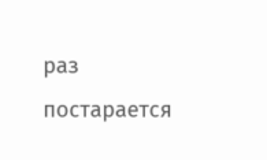раз постарается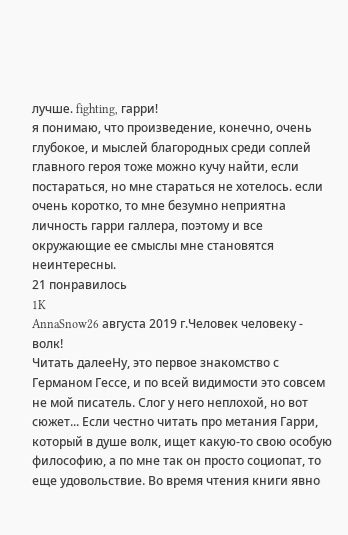лучше. fighting, гарри!
я понимаю, что произведение, конечно, очень глубокое, и мыслей благородных среди соплей главного героя тоже можно кучу найти, если постараться, но мне стараться не хотелось. если очень коротко, то мне безумно неприятна личность гарри галлера, поэтому и все окружающие ее смыслы мне становятся неинтересны.
21 понравилось
1K
AnnaSnow26 августа 2019 г.Человек человеку - волк!
Читать далееНу, это первое знакомство с Германом Гессе, и по всей видимости это совсем не мой писатель. Слог у него неплохой, но вот сюжет... Если честно читать про метания Гарри, который в душе волк, ищет какую-то свою особую философию, а по мне так он просто социопат, то еще удовольствие. Во время чтения книги явно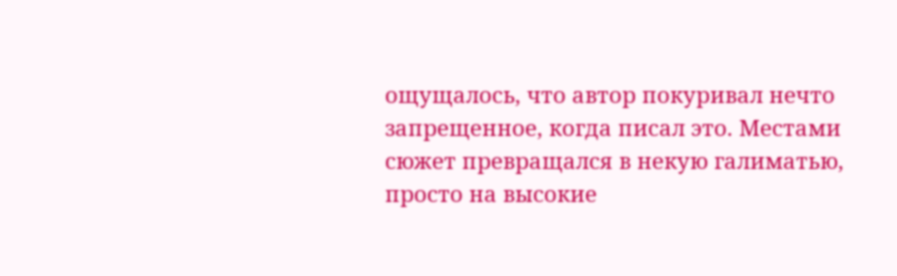ощущалось, что автор покуривал нечто запрещенное, когда писал это. Местами сюжет превращался в некую галиматью, просто на высокие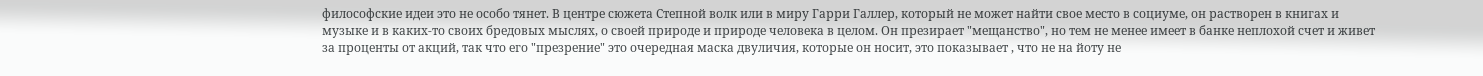философские идеи это не особо тянет. В центре сюжета Степной волк или в миру Гарри Галлер, который не может найти свое место в социуме, он растворен в книгах и музыке и в каких-то своих бредовых мыслях, о своей природе и природе человека в целом. Он презирает "мещанство", но тем не менее имеет в банке неплохой счет и живет за проценты от акций, так что его "презрение" это очередная маска двуличия, которые он носит, это показывает , что не на йоту не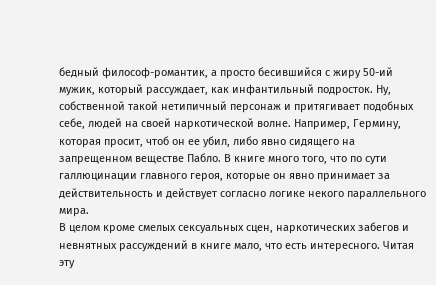бедный философ-романтик, а просто бесившийся с жиру 50-ий мужик, который рассуждает, как инфантильный подросток. Ну, собственной такой нетипичный персонаж и притягивает подобных себе, людей на своей наркотической волне. Например, Гермину, которая просит, чтоб он ее убил, либо явно сидящего на запрещенном веществе Пабло. В книге много того, что по сути галлюцинации главного героя, которые он явно принимает за действительность и действует согласно логике некого параллельного мира.
В целом кроме смелых сексуальных сцен, наркотических забегов и невнятных рассуждений в книге мало, что есть интересного. Читая эту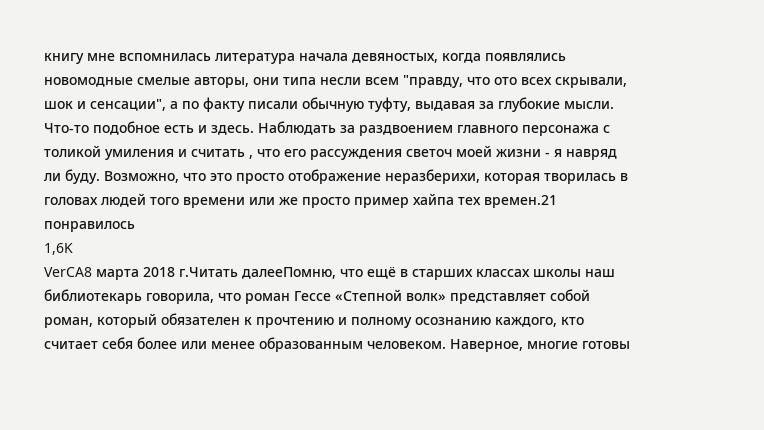книгу мне вспомнилась литература начала девяностых, когда появлялись новомодные смелые авторы, они типа несли всем "правду, что ото всех скрывали, шок и сенсации", а по факту писали обычную туфту, выдавая за глубокие мысли. Что-то подобное есть и здесь. Наблюдать за раздвоением главного персонажа с толикой умиления и считать , что его рассуждения светоч моей жизни - я навряд ли буду. Возможно, что это просто отображение неразберихи, которая творилась в головах людей того времени или же просто пример хайпа тех времен.21 понравилось
1,6K
VerCA8 марта 2018 г.Читать далееПомню, что ещё в старших классах школы наш библиотекарь говорила, что роман Гессе «Степной волк» представляет собой роман, который обязателен к прочтению и полному осознанию каждого, кто считает себя более или менее образованным человеком. Наверное, многие готовы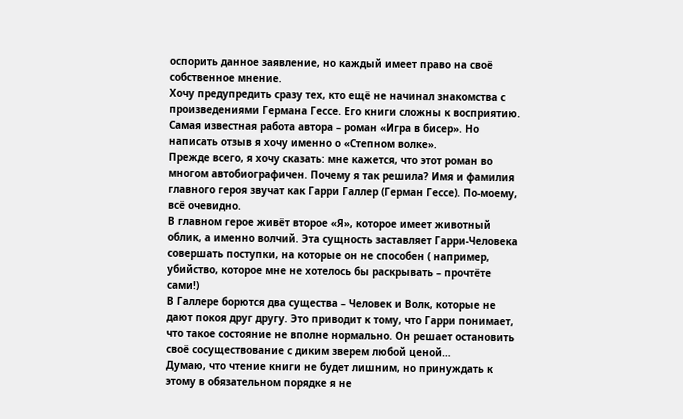оспорить данное заявление, но каждый имеет право на своё собственное мнение.
Хочу предупредить сразу тех, кто ещё не начинал знакомства с произведениями Германа Гессе. Его книги сложны к восприятию. Самая известная работа автора – роман «Игра в бисер». Но написать отзыв я хочу именно о «Степном волке».
Прежде всего, я хочу сказать: мне кажется, что этот роман во многом автобиографичен. Почему я так решила? Имя и фамилия главного героя звучат как Гарри Галлер (Герман Гессе). По-моему, всё очевидно.
В главном герое живёт второе «Я», которое имеет животный облик, а именно волчий. Эта сущность заставляет Гарри-Человека совершать поступки, на которые он не способен ( например, убийство, которое мне не хотелось бы раскрывать – прочтёте сами!)
В Галлере борются два существа – Человек и Волк, которые не дают покоя друг другу. Это приводит к тому, что Гарри понимает, что такое состояние не вполне нормально. Он решает остановить своё сосуществование с диким зверем любой ценой…
Думаю, что чтение книги не будет лишним, но принуждать к этому в обязательном порядке я не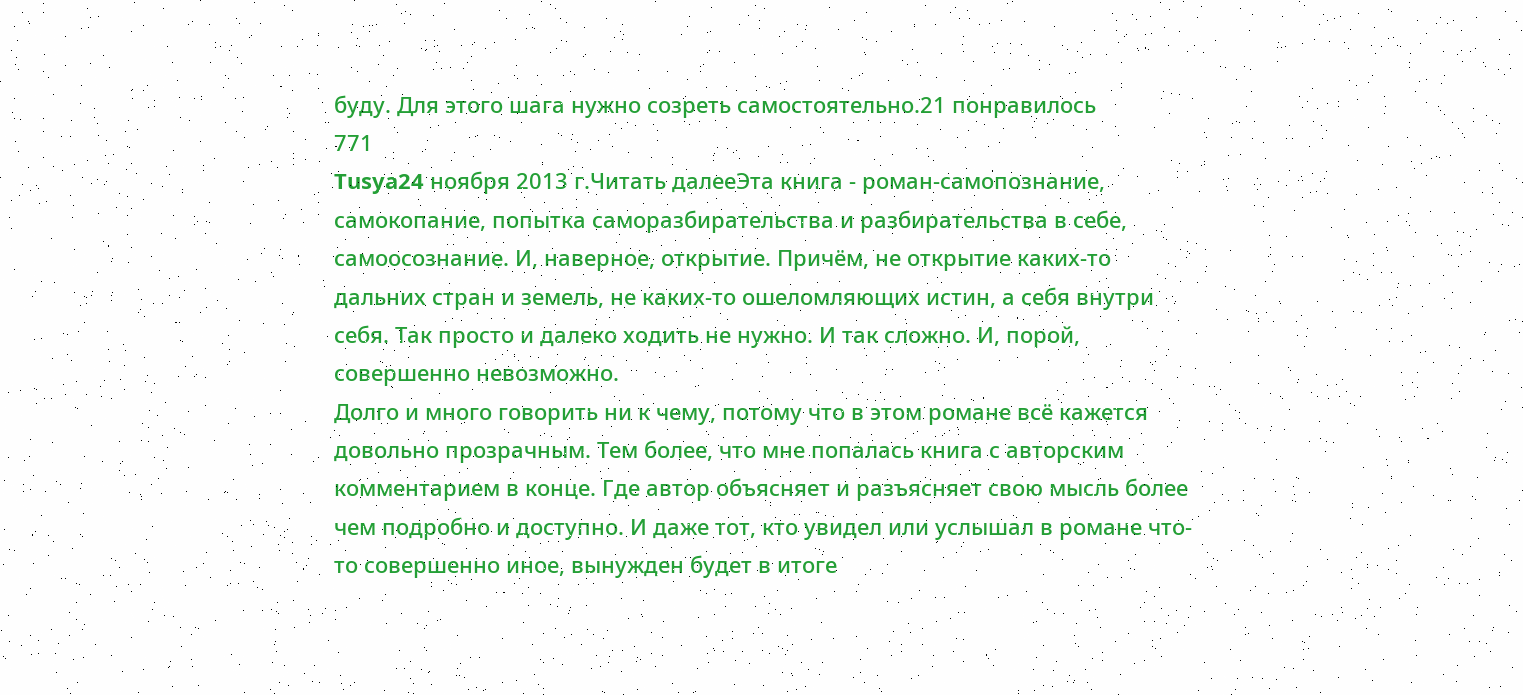буду. Для этого шага нужно созреть самостоятельно.21 понравилось
771
Tusya24 ноября 2013 г.Читать далееЭта книга - роман-самопознание, самокопание, попытка саморазбирательства и разбирательства в себе, самоосознание. И, наверное, открытие. Причём, не открытие каких-то дальних стран и земель, не каких-то ошеломляющих истин, а себя внутри себя. Так просто и далеко ходить не нужно. И так сложно. И, порой, совершенно невозможно.
Долго и много говорить ни к чему, потому что в этом романе всё кажется довольно прозрачным. Тем более, что мне попалась книга с авторским комментарием в конце. Где автор объясняет и разъясняет свою мысль более чем подробно и доступно. И даже тот, кто увидел или услышал в романе что-то совершенно иное, вынужден будет в итоге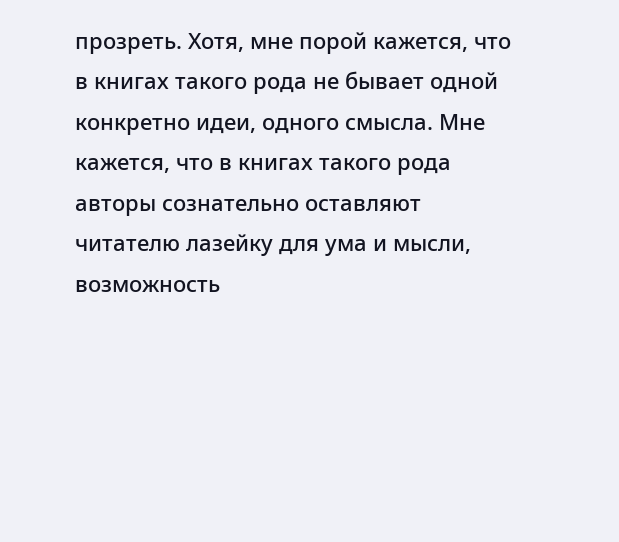прозреть. Хотя, мне порой кажется, что в книгах такого рода не бывает одной конкретно идеи, одного смысла. Мне кажется, что в книгах такого рода авторы сознательно оставляют читателю лазейку для ума и мысли, возможность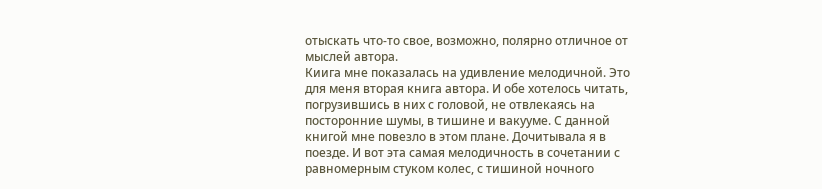отыскать что-то свое, возможно, полярно отличное от мыслей автора.
Киига мне показалась на удивление мелодичной. Это для меня вторая книга автора. И обе хотелось читать, погрузившись в них с головой, не отвлекаясь на посторонние шумы, в тишине и вакууме. С данной книгой мне повезло в этом плане. Дочитывала я в поезде. И вот эта самая мелодичность в сочетании с равномерным стуком колес, с тишиной ночного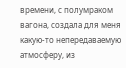времени, с полумраком вагона, создала для меня какую-то непередаваемую атмосферу, из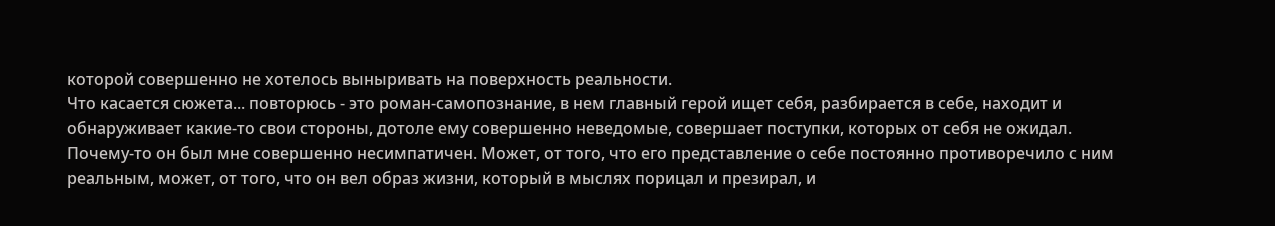которой совершенно не хотелось выныривать на поверхность реальности.
Что касается сюжета... повторюсь - это роман-самопознание, в нем главный герой ищет себя, разбирается в себе, находит и обнаруживает какие-то свои стороны, дотоле ему совершенно неведомые, совершает поступки, которых от себя не ожидал. Почему-то он был мне совершенно несимпатичен. Может, от того, что его представление о себе постоянно противоречило с ним реальным, может, от того, что он вел образ жизни, который в мыслях порицал и презирал, и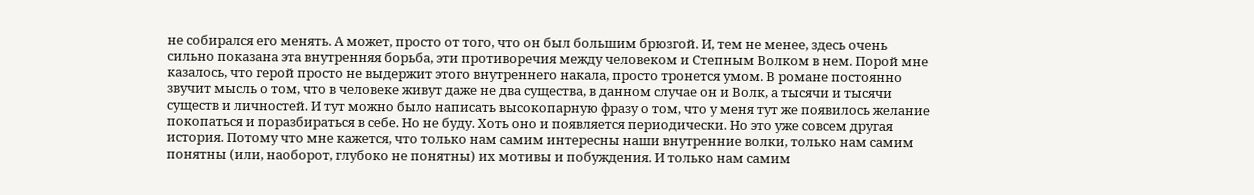не собирался его менять. А может, просто от того, что он был большим брюзгой. И, тем не менее, здесь очень сильно показана эта внутренняя борьба, эти противоречия между человеком и Степным Волком в нем. Порой мне казалось, что герой просто не выдержит этого внутреннего накала, просто тронется умом. В романе постоянно звучит мысль о том, что в человеке живут даже не два существа, в данном случае он и Волк, а тысячи и тысячи существ и личностей. И тут можно было написать высокопарную фразу о том, что у меня тут же появилось желание покопаться и поразбираться в себе. Но не буду. Хоть оно и появляется периодически. Но это уже совсем другая история. Потому что мне кажется, что только нам самим интересны наши внутренние волки, только нам самим понятны (или, наоборот, глубоко не понятны) их мотивы и побуждения. И только нам самим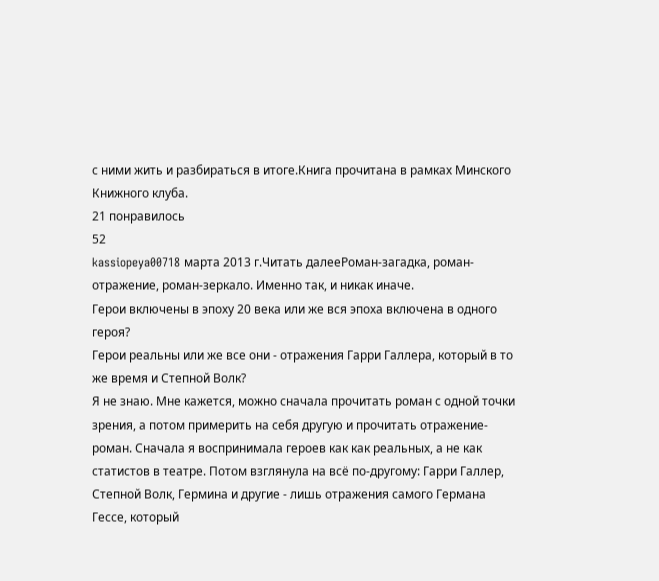с ними жить и разбираться в итоге.Книга прочитана в рамках Минского Книжного клуба.
21 понравилось
52
kassiopeya00718 марта 2013 г.Читать далееРоман-загадка, роман-отражение, роман-зеркало. Именно так, и никак иначе.
Герои включены в эпоху 20 века или же вся эпоха включена в одного героя?
Герои реальны или же все они - отражения Гарри Галлера, который в то же время и Степной Волк?
Я не знаю. Мне кажется, можно сначала прочитать роман с одной точки зрения, а потом примерить на себя другую и прочитать отражение-роман. Сначала я воспринимала героев как как реальных, а не как статистов в театре. Потом взглянула на всё по-другому: Гарри Галлер, Степной Волк, Гермина и другие - лишь отражения самого Германа Гессе, который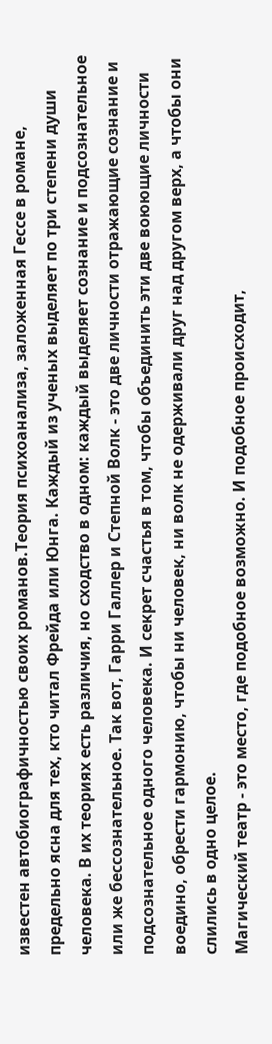известен автобиографичностью своих романов.Теория психоанализа, заложенная Гессе в романе, предельно ясна для тех, кто читал Фрейда или Юнга. Каждый из ученых выделяет по три степени души человека. В их теориях есть различия, но сходство в одном: каждый выделяет сознание и подсознательное или же бессознательное. Так вот, Гарри Галлер и Степной Волк - это две личности отражающие сознание и подсознательное одного человека. И секрет счастья в том, чтобы объединить эти две воюющие личности воедино, обрести гармонию, чтобы ни человек, ни волк не одерживали друг над другом верх, а чтобы они слились в одно целое.
Магический театр - это место, где подобное возможно. И подобное происходит,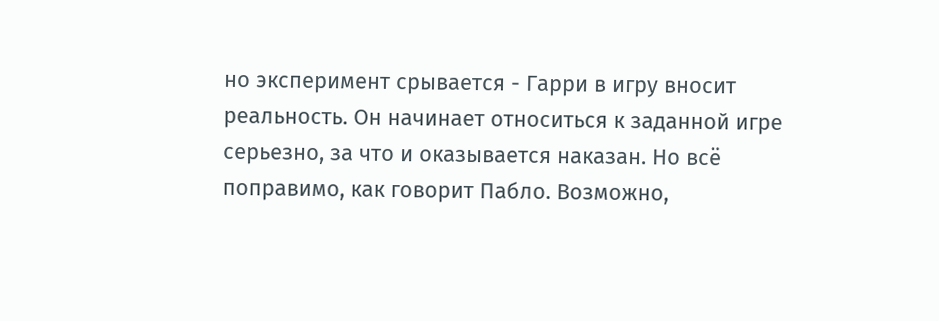но эксперимент срывается - Гарри в игру вносит реальность. Он начинает относиться к заданной игре серьезно, за что и оказывается наказан. Но всё поправимо, как говорит Пабло. Возможно,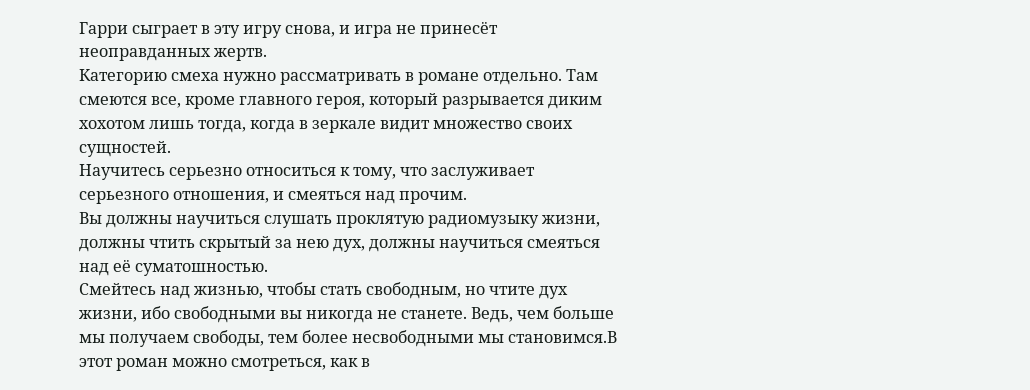Гарри сыграет в эту игру снова, и игра не принесёт неоправданных жертв.
Категорию смеха нужно рассматривать в романе отдельно. Там смеются все, кроме главного героя, который разрывается диким хохотом лишь тогда, когда в зеркале видит множество своих сущностей.
Научитесь серьезно относиться к тому, что заслуживает серьезного отношения, и смеяться над прочим.
Вы должны научиться слушать проклятую радиомузыку жизни, должны чтить скрытый за нею дух, должны научиться смеяться над её суматошностью.
Смейтесь над жизнью, чтобы стать свободным, но чтите дух жизни, ибо свободными вы никогда не станете. Ведь, чем больше мы получаем свободы, тем более несвободными мы становимся.В этот роман можно смотреться, как в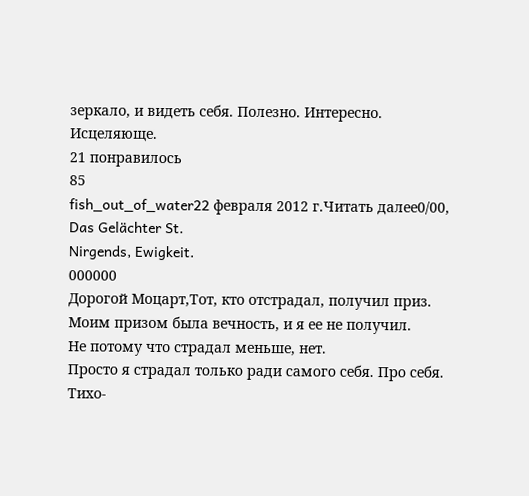зеркало, и видеть себя. Полезно. Интересно. Исцеляюще.
21 понравилось
85
fish_out_of_water22 февраля 2012 г.Читать далее0/00, Das Gelächter St.
Nirgends, Ewigkeit.
000000
Дорогой Моцарт,Тот, кто отстрадал, получил приз.
Моим призом была вечность, и я ее не получил.
Не потому что страдал меньше, нет.
Просто я страдал только ради самого себя. Про себя. Тихо-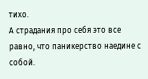тихо.
А страдания про себя это все равно, что паникерство наедине с собой.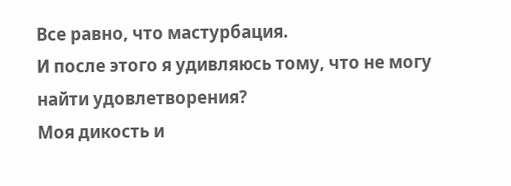Все равно, что мастурбация.
И после этого я удивляюсь тому, что не могу найти удовлетворения?
Моя дикость и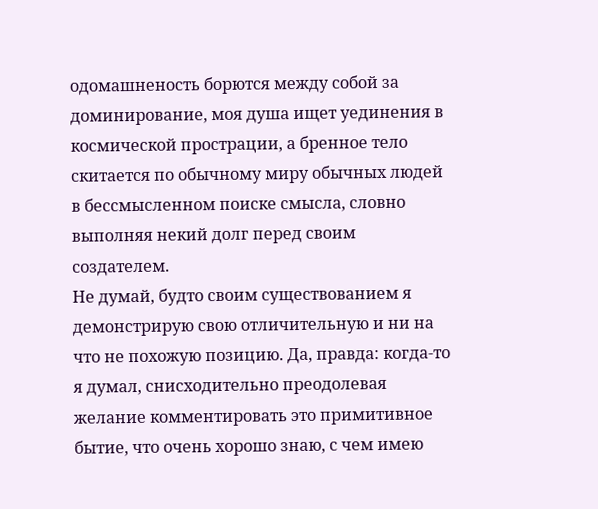одомашненость борются между собой за доминирование, моя душа ищет уединения в космической прострации, а бренное тело скитается по обычному миру обычных людей в бессмысленном поиске смысла, словно выполняя некий долг перед своим создателем.
Не думай, будто своим существованием я демонстрирую свою отличительную и ни на что не похожую позицию. Да, правда: когда-то я думал, снисходительно преодолевая желание комментировать это примитивное бытие, что очень хорошо знаю, с чем имею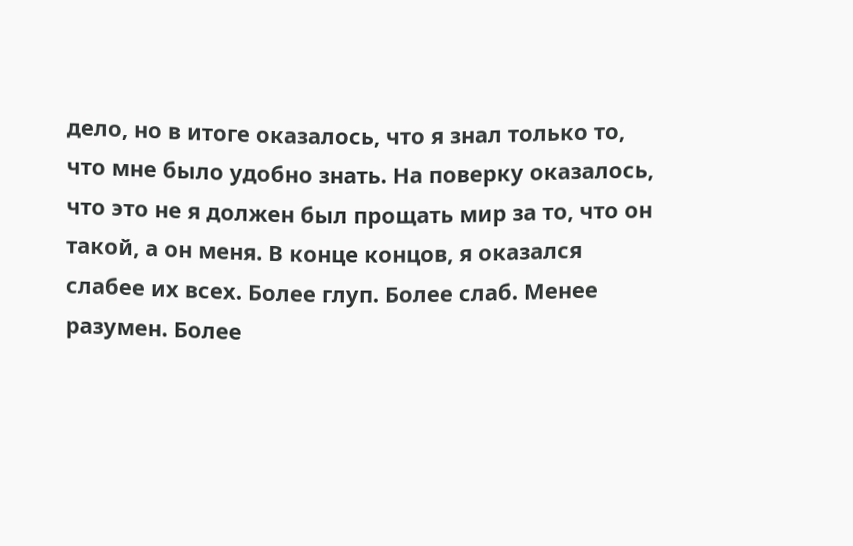дело, но в итоге оказалось, что я знал только то, что мне было удобно знать. На поверку оказалось, что это не я должен был прощать мир за то, что он такой, а он меня. В конце концов, я оказался слабее их всех. Более глуп. Более слаб. Менее разумен. Более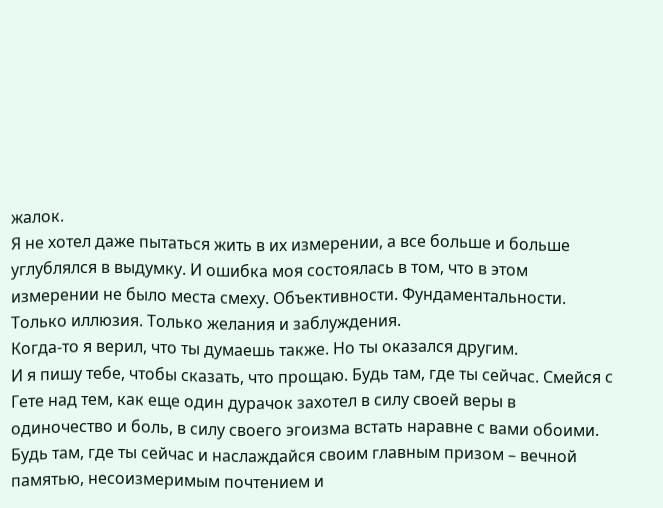жалок.
Я не хотел даже пытаться жить в их измерении, а все больше и больше углублялся в выдумку. И ошибка моя состоялась в том, что в этом измерении не было места смеху. Объективности. Фундаментальности. Только иллюзия. Только желания и заблуждения.
Когда-то я верил, что ты думаешь также. Но ты оказался другим.
И я пишу тебе, чтобы сказать, что прощаю. Будь там, где ты сейчас. Смейся с Гете над тем, как еще один дурачок захотел в силу своей веры в одиночество и боль, в силу своего эгоизма встать наравне с вами обоими. Будь там, где ты сейчас и наслаждайся своим главным призом – вечной памятью, несоизмеримым почтением и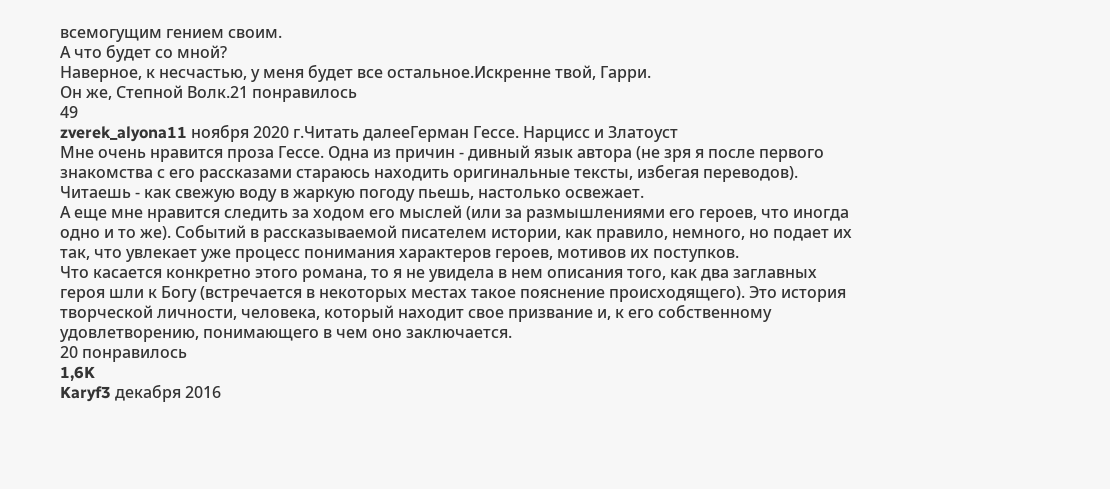всемогущим гением своим.
А что будет со мной?
Наверное, к несчастью, у меня будет все остальное.Искренне твой, Гарри.
Он же, Степной Волк.21 понравилось
49
zverek_alyona11 ноября 2020 г.Читать далееГерман Гессе. Нарцисс и Златоуст
Мне очень нравится проза Гессе. Одна из причин - дивный язык автора (не зря я после первого знакомства с его рассказами стараюсь находить оригинальные тексты, избегая переводов). Читаешь - как свежую воду в жаркую погоду пьешь, настолько освежает.
А еще мне нравится следить за ходом его мыслей (или за размышлениями его героев, что иногда одно и то же). Событий в рассказываемой писателем истории, как правило, немного, но подает их так, что увлекает уже процесс понимания характеров героев, мотивов их поступков.
Что касается конкретно этого романа, то я не увидела в нем описания того, как два заглавных героя шли к Богу (встречается в некоторых местах такое пояснение происходящего). Это история творческой личности, человека, который находит свое призвание и, к его собственному удовлетворению, понимающего в чем оно заключается.
20 понравилось
1,6K
Karyf3 декабря 2016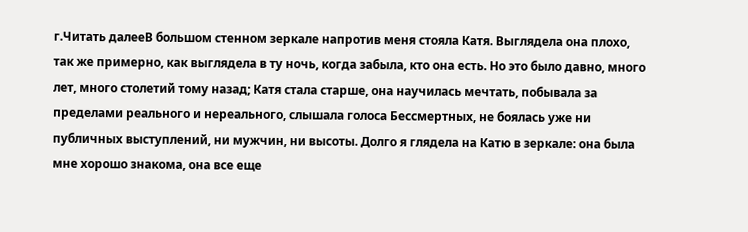г.Читать далееВ большом стенном зеркале напротив меня стояла Катя. Выглядела она плохо, так же примерно, как выглядела в ту ночь, когда забыла, кто она есть. Но это было давно, много лет, много столетий тому назад; Катя стала старше, она научилась мечтать, побывала за пределами реального и нереального, слышала голоса Бессмертных, не боялась уже ни публичных выступлений, ни мужчин, ни высоты. Долго я глядела на Катю в зеркале: она была мне хорошо знакома, она все еще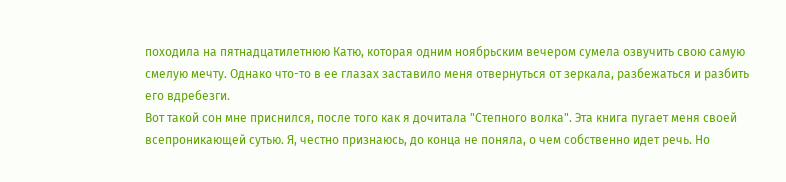походила на пятнадцатилетнюю Катю, которая одним ноябрьским вечером сумела озвучить свою самую смелую мечту. Однако что-то в ее глазах заставило меня отвернуться от зеркала, разбежаться и разбить его вдребезги.
Вот такой сон мне приснился, после того как я дочитала "Степного волка". Эта книга пугает меня своей всепроникающей сутью. Я, честно признаюсь, до конца не поняла, о чем собственно идет речь. Но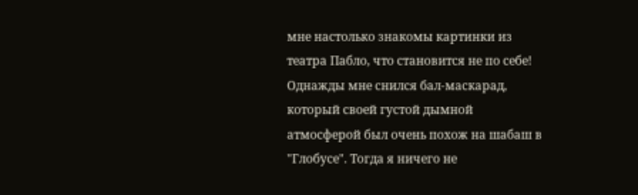мне настолько знакомы картинки из театра Пабло, что становится не по себе! Однажды мне снился бал-маскарад, который своей густой дымной атмосферой был очень похож на шабаш в "Глобусе". Тогда я ничего не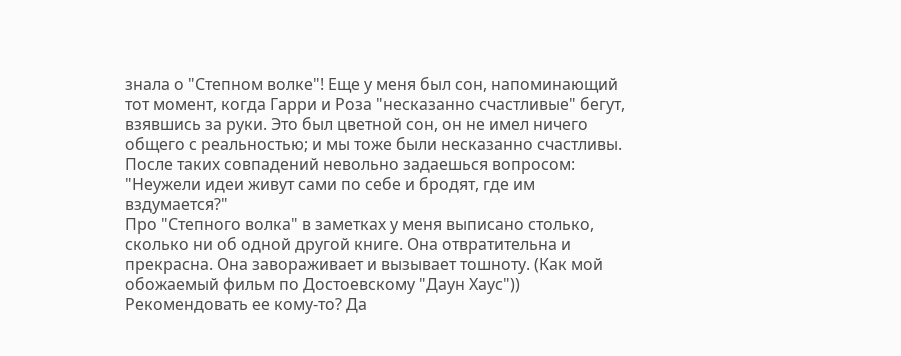знала о "Степном волке"! Еще у меня был сон, напоминающий тот момент, когда Гарри и Роза "несказанно счастливые" бегут, взявшись за руки. Это был цветной сон, он не имел ничего общего с реальностью; и мы тоже были несказанно счастливы. После таких совпадений невольно задаешься вопросом: "Неужели идеи живут сами по себе и бродят, где им вздумается?"
Про "Степного волка" в заметках у меня выписано столько, сколько ни об одной другой книге. Она отвратительна и прекрасна. Она завораживает и вызывает тошноту. (Как мой обожаемый фильм по Достоевскому "Даун Хаус")) Рекомендовать ее кому-то? Да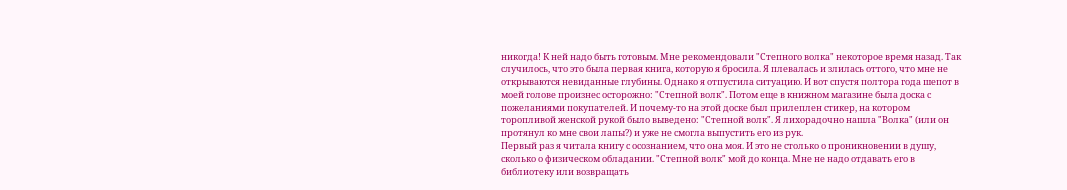никогда! К ней надо быть готовым. Мне рекомендовали "Степного волка" некоторое время назад. Так случилось, что это была первая книга, которую я бросила. Я плевалась и злилась оттого, что мне не открываются невиданные глубины. Однако я отпустила ситуацию. И вот спустя полтора года шепот в моей голове произнес осторожно: "Степной волк". Потом еще в книжном магазине была доска с пожеланиями покупателей. И почему-то на этой доске был прилеплен стикер, на котором торопливой женской рукой было выведено: "Степной волк". Я лихорадочно нашла "Волка" (или он протянул ко мне свои лапы?) и уже не смогла выпустить его из рук.
Первый раз я читала книгу с осознанием, что она моя. И это не столько о проникновении в душу, сколько о физическом обладании. "Степной волк" мой до конца. Мне не надо отдавать его в библиотеку или возвращать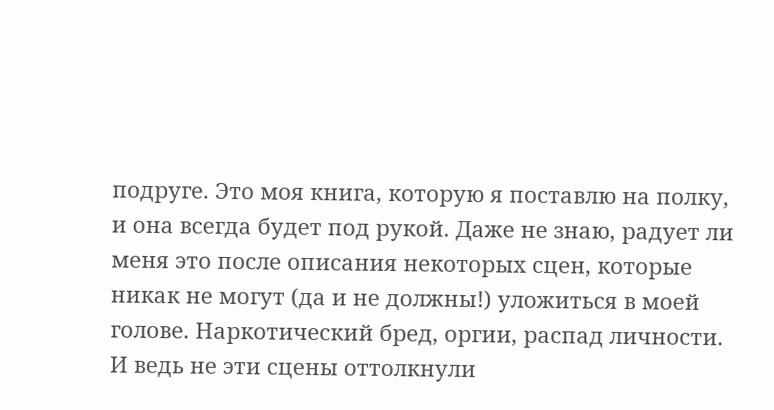подруге. Это моя книга, которую я поставлю на полку, и она всегда будет под рукой. Даже не знаю, радует ли меня это после описания некоторых сцен, которые никак не могут (да и не должны!) уложиться в моей голове. Наркотический бред, оргии, распад личности.
И ведь не эти сцены оттолкнули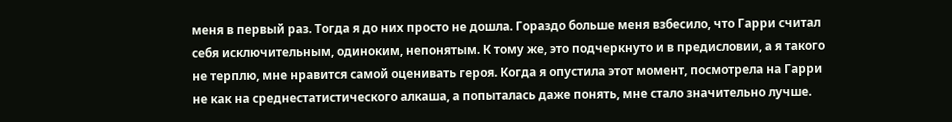меня в первый раз. Тогда я до них просто не дошла. Гораздо больше меня взбесило, что Гарри считал себя исключительным, одиноким, непонятым. К тому же, это подчеркнуто и в предисловии, а я такого не терплю, мне нравится самой оценивать героя. Когда я опустила этот момент, посмотрела на Гарри не как на среднестатистического алкаша, а попыталась даже понять, мне стало значительно лучше.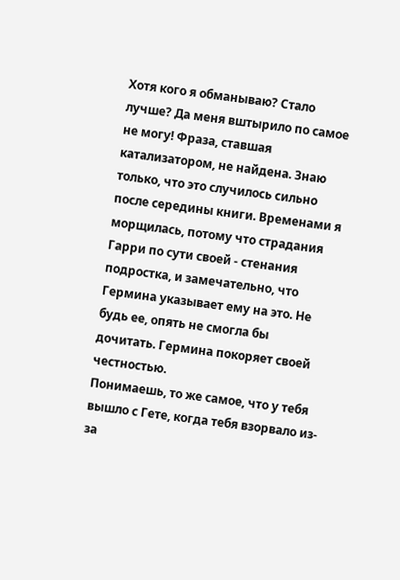Хотя кого я обманываю? Стало лучше? Да меня вштырило по самое не могу! Фраза, ставшая катализатором, не найдена. Знаю только, что это случилось сильно после середины книги. Временами я морщилась, потому что страдания Гарри по сути своей - стенания подростка, и замечательно, что Гермина указывает ему на это. Не будь ее, опять не смогла бы дочитать. Гермина покоряет своей честностью.
Понимаешь, то же самое, что у тебя вышло с Гете, когда тебя взорвало из-за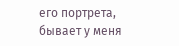его портрета, бывает у меня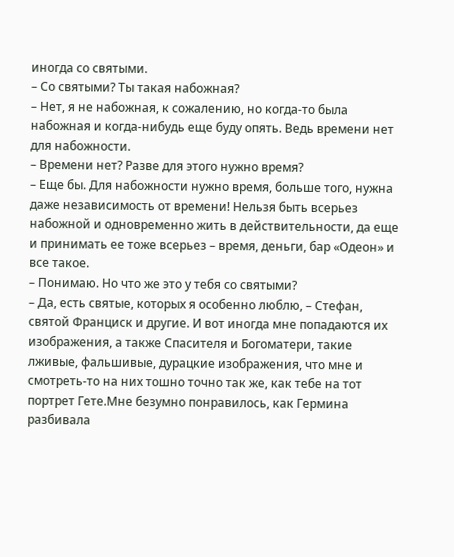иногда со святыми.
– Со святыми? Ты такая набожная?
– Нет, я не набожная, к сожалению, но когда-то была набожная и когда-нибудь еще буду опять. Ведь времени нет для набожности.
– Времени нет? Разве для этого нужно время?
– Еще бы. Для набожности нужно время, больше того, нужна даже независимость от времени! Нельзя быть всерьез набожной и одновременно жить в действительности, да еще и принимать ее тоже всерьез – время, деньги, бар «Одеон» и все такое.
– Понимаю. Но что же это у тебя со святыми?
– Да, есть святые, которых я особенно люблю, – Стефан, святой Франциск и другие. И вот иногда мне попадаются их изображения, а также Спасителя и Богоматери, такие лживые, фальшивые, дурацкие изображения, что мне и смотреть-то на них тошно точно так же, как тебе на тот портрет Гете.Мне безумно понравилось, как Гермина разбивала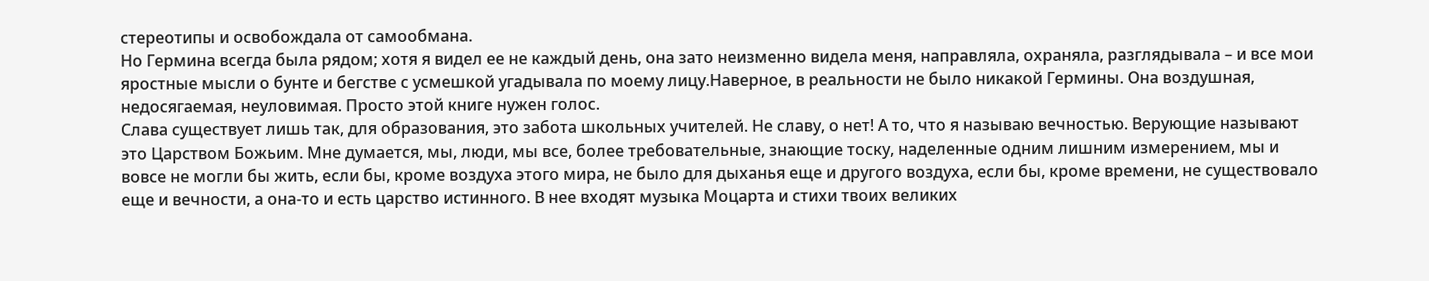стереотипы и освобождала от самообмана.
Но Гермина всегда была рядом; хотя я видел ее не каждый день, она зато неизменно видела меня, направляла, охраняла, разглядывала – и все мои яростные мысли о бунте и бегстве с усмешкой угадывала по моему лицу.Наверное, в реальности не было никакой Гермины. Она воздушная, недосягаемая, неуловимая. Просто этой книге нужен голос.
Слава существует лишь так, для образования, это забота школьных учителей. Не славу, о нет! А то, что я называю вечностью. Верующие называют это Царством Божьим. Мне думается, мы, люди, мы все, более требовательные, знающие тоску, наделенные одним лишним измерением, мы и вовсе не могли бы жить, если бы, кроме воздуха этого мира, не было для дыханья еще и другого воздуха, если бы, кроме времени, не существовало еще и вечности, а она-то и есть царство истинного. В нее входят музыка Моцарта и стихи твоих великих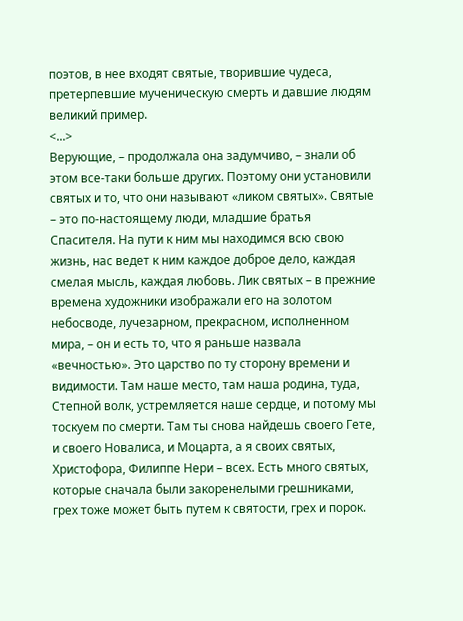поэтов, в нее входят святые, творившие чудеса, претерпевшие мученическую смерть и давшие людям великий пример.
<...>
Верующие, – продолжала она задумчиво, – знали об этом все-таки больше других. Поэтому они установили святых и то, что они называют «ликом святых». Святые – это по-настоящему люди, младшие братья Спасителя. На пути к ним мы находимся всю свою жизнь, нас ведет к ним каждое доброе дело, каждая смелая мысль, каждая любовь. Лик святых – в прежние времена художники изображали его на золотом небосводе, лучезарном, прекрасном, исполненном мира, – он и есть то, что я раньше назвала «вечностью». Это царство по ту сторону времени и видимости. Там наше место, там наша родина, туда, Степной волк, устремляется наше сердце, и потому мы тоскуем по смерти. Там ты снова найдешь своего Гете, и своего Новалиса, и Моцарта, а я своих святых, Христофора, Филиппе Нери – всех. Есть много святых, которые сначала были закоренелыми грешниками, грех тоже может быть путем к святости, грех и порок.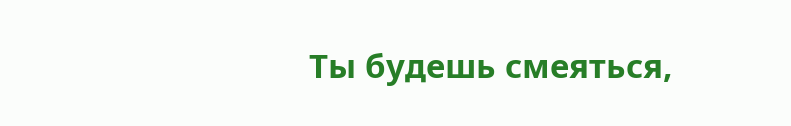Ты будешь смеяться,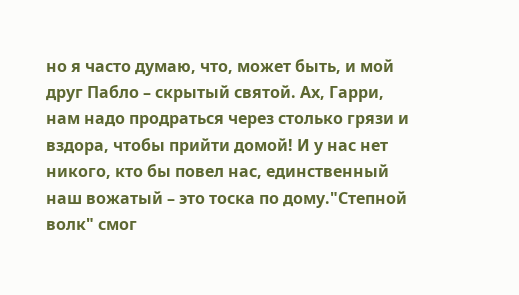но я часто думаю, что, может быть, и мой друг Пабло – скрытый святой. Ах, Гарри, нам надо продраться через столько грязи и вздора, чтобы прийти домой! И у нас нет никого, кто бы повел нас, единственный наш вожатый – это тоска по дому."Степной волк" смог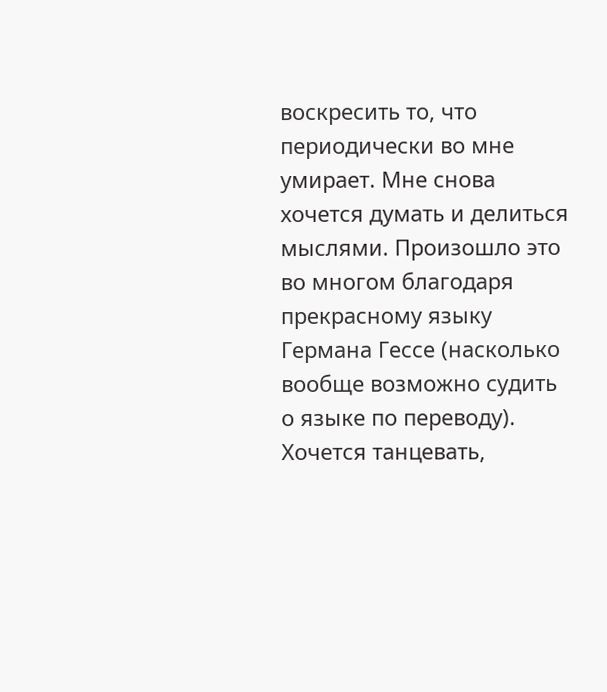воскресить то, что периодически во мне умирает. Мне снова хочется думать и делиться мыслями. Произошло это во многом благодаря прекрасному языку Германа Гессе (насколько вообще возможно судить о языке по переводу). Хочется танцевать,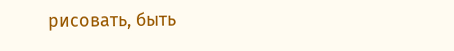рисовать, быть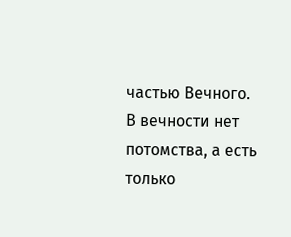частью Вечного.
В вечности нет потомства, а есть только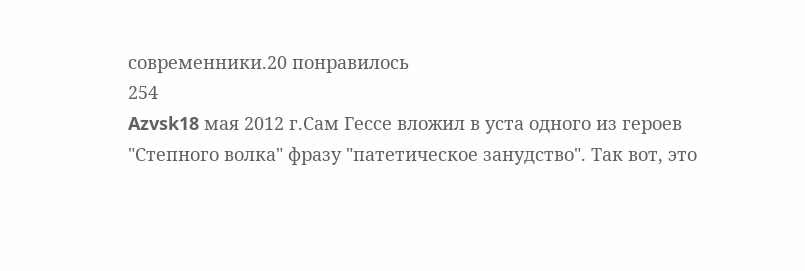современники.20 понравилось
254
Azvsk18 мая 2012 г.Сам Гессе вложил в уста одного из героев "Степного волка" фразу "патетическое занудство". Так вот, это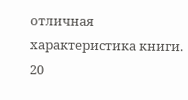отличная характеристика книги.
20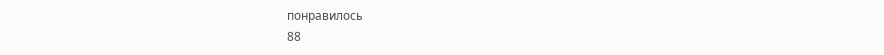понравилось
88